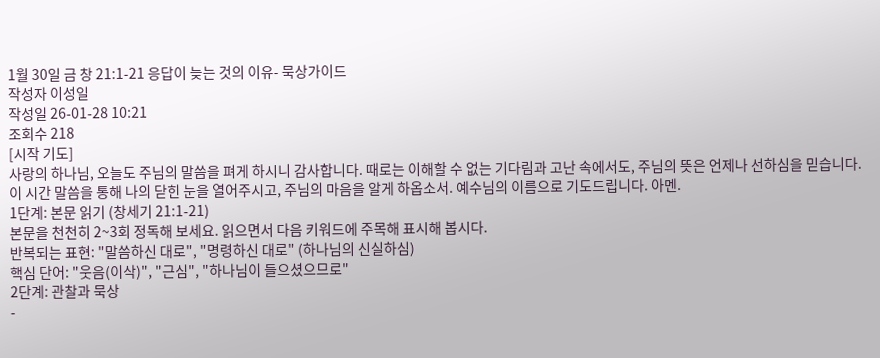1월 30일 금 창 21:1-21 응답이 늦는 것의 이유- 묵상가이드
작성자 이성일
작성일 26-01-28 10:21
조회수 218
[시작 기도]
사랑의 하나님, 오늘도 주님의 말씀을 펴게 하시니 감사합니다. 때로는 이해할 수 없는 기다림과 고난 속에서도, 주님의 뜻은 언제나 선하심을 믿습니다. 이 시간 말씀을 통해 나의 닫힌 눈을 열어주시고, 주님의 마음을 알게 하옵소서. 예수님의 이름으로 기도드립니다. 아멘.
1단계: 본문 읽기 (창세기 21:1-21)
본문을 천천히 2~3회 정독해 보세요. 읽으면서 다음 키워드에 주목해 표시해 봅시다.
반복되는 표현: "말씀하신 대로", "명령하신 대로" (하나님의 신실하심)
핵심 단어: "웃음(이삭)", "근심", "하나님이 들으셨으므로"
2단계: 관찰과 묵상
-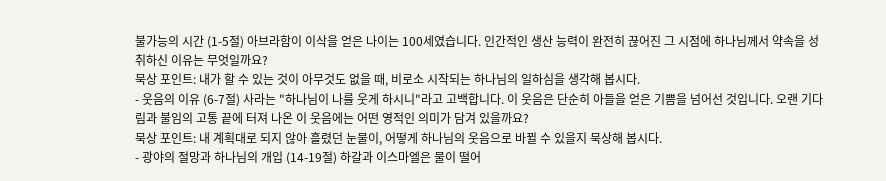불가능의 시간 (1-5절) 아브라함이 이삭을 얻은 나이는 100세였습니다. 인간적인 생산 능력이 완전히 끊어진 그 시점에 하나님께서 약속을 성취하신 이유는 무엇일까요?
묵상 포인트: 내가 할 수 있는 것이 아무것도 없을 때, 비로소 시작되는 하나님의 일하심을 생각해 봅시다.
- 웃음의 이유 (6-7절) 사라는 "하나님이 나를 웃게 하시니"라고 고백합니다. 이 웃음은 단순히 아들을 얻은 기쁨을 넘어선 것입니다. 오랜 기다림과 불임의 고통 끝에 터져 나온 이 웃음에는 어떤 영적인 의미가 담겨 있을까요?
묵상 포인트: 내 계획대로 되지 않아 흘렸던 눈물이, 어떻게 하나님의 웃음으로 바뀔 수 있을지 묵상해 봅시다.
- 광야의 절망과 하나님의 개입 (14-19절) 하갈과 이스마엘은 물이 떨어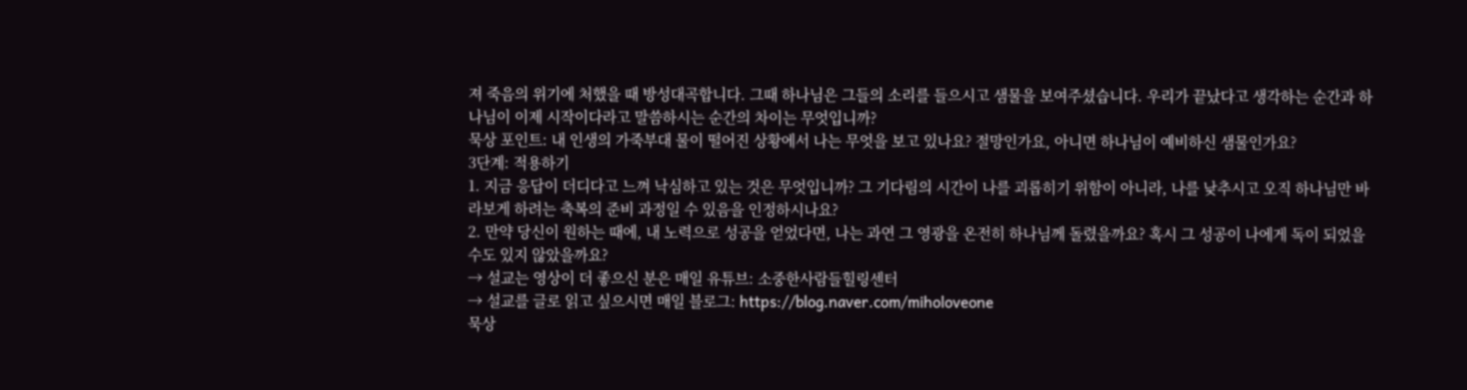져 죽음의 위기에 처했을 때 방성대곡합니다. 그때 하나님은 그들의 소리를 들으시고 샘물을 보여주셨습니다. 우리가 끝났다고 생각하는 순간과 하나님이 이제 시작이다라고 말씀하시는 순간의 차이는 무엇입니까?
묵상 포인트: 내 인생의 가죽부대 물이 떨어진 상황에서 나는 무엇을 보고 있나요? 절망인가요, 아니면 하나님이 예비하신 샘물인가요?
3단계: 적용하기
1. 지금 응답이 더디다고 느껴 낙심하고 있는 것은 무엇입니까? 그 기다림의 시간이 나를 괴롭히기 위함이 아니라, 나를 낮추시고 오직 하나님만 바라보게 하려는 축복의 준비 과정일 수 있음을 인정하시나요?
2. 만약 당신이 원하는 때에, 내 노력으로 성공을 얻었다면, 나는 과연 그 영광을 온전히 하나님께 돌렸을까요? 혹시 그 성공이 나에게 독이 되었을 수도 있지 않았을까요?
→ 설교는 영상이 더 좋으신 분은 매일 유튜브: 소중한사람들힐링센터
→ 설교를 글로 읽고 싶으시면 매일 블로그: https://blog.naver.com/miholoveone
묵상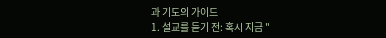과 기도의 가이드
1. 설교를 듣기 전: 혹시 지금 "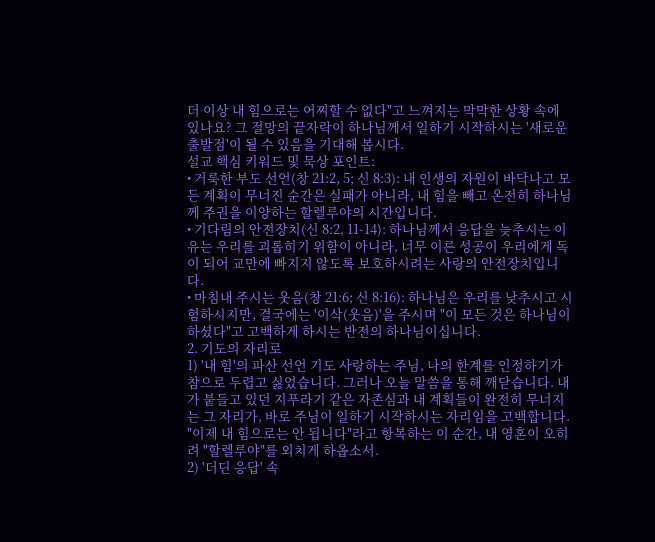더 이상 내 힘으로는 어찌할 수 없다"고 느껴지는 막막한 상황 속에 있나요? 그 절망의 끝자락이 하나님께서 일하기 시작하시는 '새로운 출발점'이 될 수 있음을 기대해 봅시다.
설교 핵심 키워드 및 묵상 포인트:
• 거룩한 부도 선언(창 21:2, 5; 신 8:3): 내 인생의 자원이 바닥나고 모든 계획이 무너진 순간은 실패가 아니라, 내 힘을 빼고 온전히 하나님께 주권을 이양하는 할렐루야의 시간입니다.
• 기다림의 안전장치(신 8:2, 11-14): 하나님께서 응답을 늦추시는 이유는 우리를 괴롭히기 위함이 아니라, 너무 이른 성공이 우리에게 독이 되어 교만에 빠지지 않도록 보호하시려는 사랑의 안전장치입니다.
• 마침내 주시는 웃음(창 21:6; 신 8:16): 하나님은 우리를 낮추시고 시험하시지만, 결국에는 '이삭(웃음)'을 주시며 "이 모든 것은 하나님이 하셨다"고 고백하게 하시는 반전의 하나님이십니다.
2. 기도의 자리로
1) '내 힘'의 파산 선언 기도 사랑하는 주님, 나의 한계를 인정하기가 참으로 두렵고 싫었습니다. 그러나 오늘 말씀을 통해 깨닫습니다. 내가 붙들고 있던 지푸라기 같은 자존심과 내 계획들이 완전히 무너지는 그 자리가, 바로 주님이 일하기 시작하시는 자리임을 고백합니다. "이제 내 힘으로는 안 됩니다"라고 항복하는 이 순간, 내 영혼이 오히려 "할렐루야"를 외치게 하옵소서.
2) '더딘 응답' 속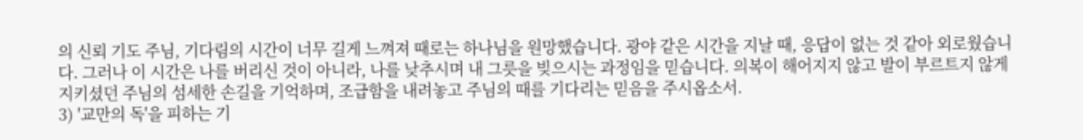의 신뢰 기도 주님, 기다림의 시간이 너무 길게 느껴져 때로는 하나님을 원망했습니다. 광야 같은 시간을 지날 때, 응답이 없는 것 같아 외로웠습니다. 그러나 이 시간은 나를 버리신 것이 아니라, 나를 낮추시며 내 그릇을 빚으시는 과정임을 믿습니다. 의복이 해어지지 않고 발이 부르트지 않게 지키셨던 주님의 섬세한 손길을 기억하며, 조급함을 내려놓고 주님의 때를 기다리는 믿음을 주시옵소서.
3) '교만의 독'을 피하는 기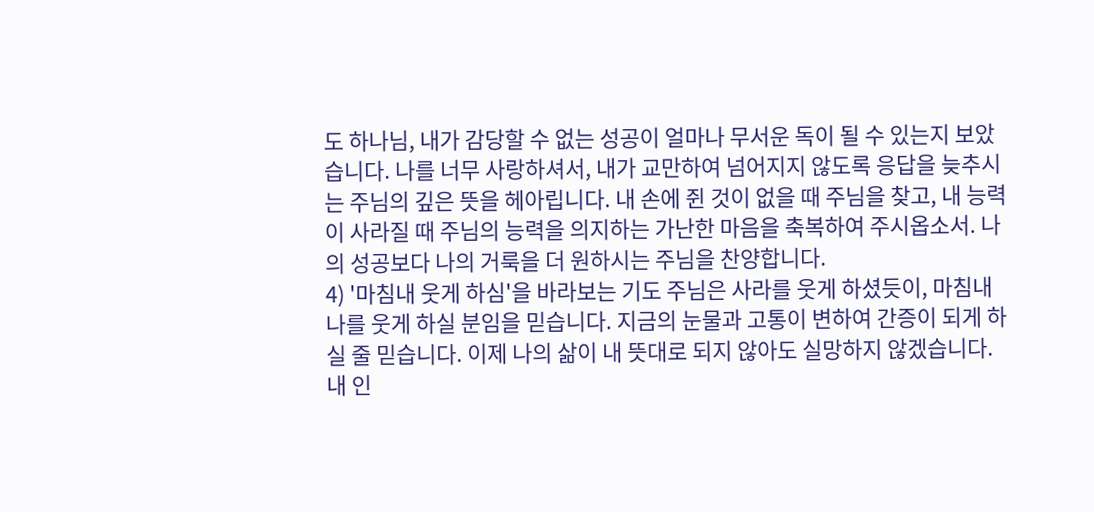도 하나님, 내가 감당할 수 없는 성공이 얼마나 무서운 독이 될 수 있는지 보았습니다. 나를 너무 사랑하셔서, 내가 교만하여 넘어지지 않도록 응답을 늦추시는 주님의 깊은 뜻을 헤아립니다. 내 손에 쥔 것이 없을 때 주님을 찾고, 내 능력이 사라질 때 주님의 능력을 의지하는 가난한 마음을 축복하여 주시옵소서. 나의 성공보다 나의 거룩을 더 원하시는 주님을 찬양합니다.
4) '마침내 웃게 하심'을 바라보는 기도 주님은 사라를 웃게 하셨듯이, 마침내 나를 웃게 하실 분임을 믿습니다. 지금의 눈물과 고통이 변하여 간증이 되게 하실 줄 믿습니다. 이제 나의 삶이 내 뜻대로 되지 않아도 실망하지 않겠습니다. 내 인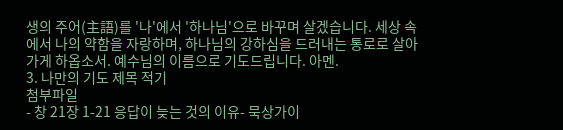생의 주어(主語)를 '나'에서 '하나님'으로 바꾸며 살겠습니다. 세상 속에서 나의 약함을 자랑하며, 하나님의 강하심을 드러내는 통로로 살아가게 하옵소서. 예수님의 이름으로 기도드립니다. 아멘.
3. 나만의 기도 제목 적기
첨부파일
- 창 21장 1-21 응답이 늦는 것의 이유- 묵상가이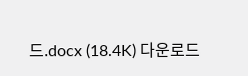드.docx (18.4K) 다운로드